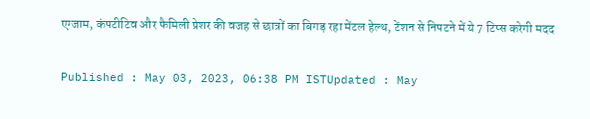एग्जाम, कंपटीटिव और फैमिली प्रेशर की वजह से छात्रों का बिगड़ रहा मेंटल हेल्थ, टेंशन से निपटने में ये 7 टिप्स करेगी मदद

Published : May 03, 2023, 06:38 PM ISTUpdated : May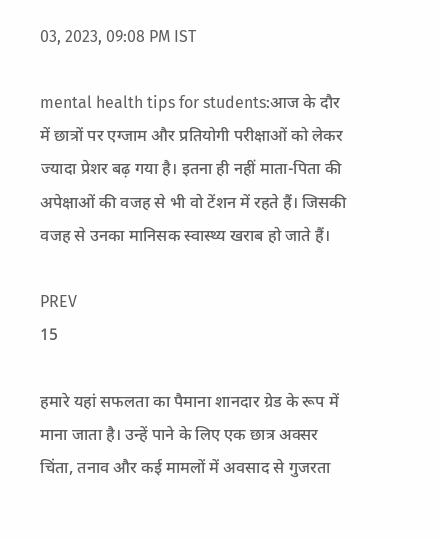03, 2023, 09:08 PM IST

mental health tips for students:आज के दौर में छात्रों पर एग्जाम और प्रतियोगी परीक्षाओं को लेकर ज्यादा प्रेशर बढ़ गया है। इतना ही नहीं माता-पिता की अपेक्षाओं की वजह से भी वो टेंशन में रहते हैं। जिसकी वजह से उनका मानिसक स्वास्थ्य खराब हो जाते हैं।

PREV
15

हमारे यहां सफलता का पैमाना शानदार ग्रेड के रूप में माना जाता है। उन्हें पाने के लिए एक छात्र अक्सर चिंता, तनाव और कई मामलों में अवसाद से गुजरता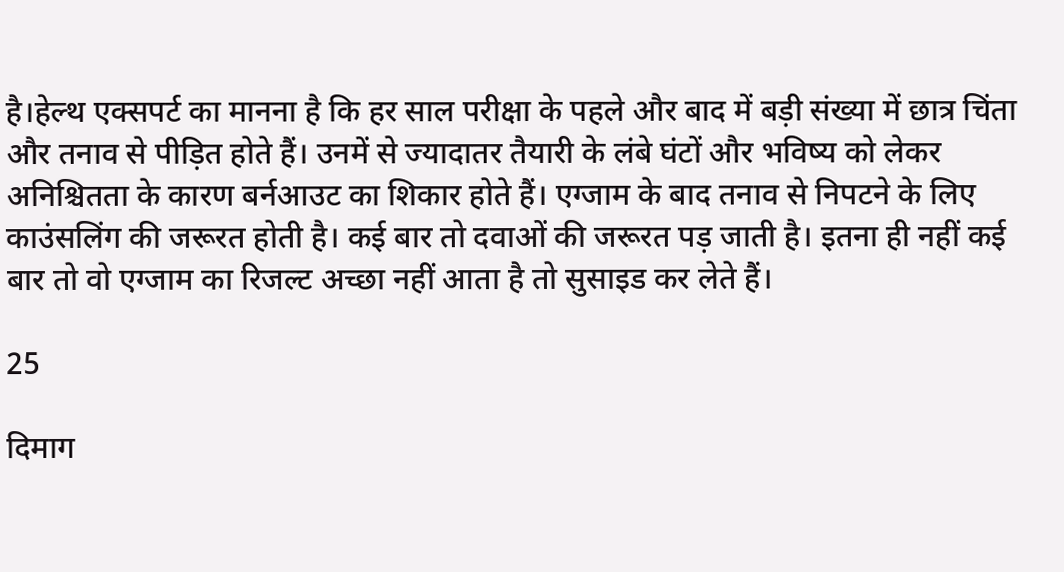है।हेल्थ एक्सपर्ट का मानना है कि हर साल परीक्षा के पहले और बाद में बड़ी संख्या में छात्र चिंता और तनाव से पीड़ित होते हैं। उनमें से ज्यादातर तैयारी के लंबे घंटों और भविष्य को लेकर अनिश्चितता के कारण बर्नआउट का शिकार होते हैं। एग्जाम के बाद तनाव से निपटने के लिए काउंसलिंग की जरूरत होती है। कई बार तो दवाओं की जरूरत पड़ जाती है। इतना ही नहीं कई बार तो वो एग्जाम का रिजल्ट अच्छा नहीं आता है तो सुसाइड कर लेते हैं।

25

दिमाग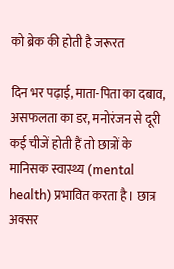को ब्रेक की होती है जरूरत

दिन भर पढ़ाई, माता-पिता का दबाव, असफलता का डर, मनोरंजन से दूरी कई चीजें होती हैं तो छात्रों के मानिसक स्वास्थ्य (mental health) प्रभावित करता है। छात्र अक्सर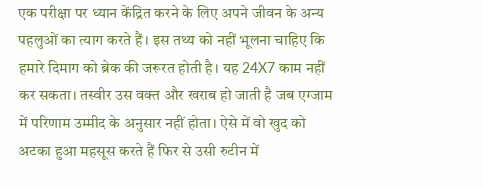एक परीक्षा पर ध्यान केंद्रित करने के लिए अपने जीवन के अन्य पहलुओं का त्याग करते हैं। इस तथ्य को नहीं भूलना चाहिए कि हमारे दिमाग को ब्रेक की जरूरत होती है। यह 24X7 काम नहीं कर सकता। तस्वीर उस वक्त और खराब हो जाती है जब एग्जाम में परिणाम उम्मीद के अनुसार नहीं होता। ऐसे में वो खुद को अटका हुआ महसूस करते हैं फिर से उसी रुटीन में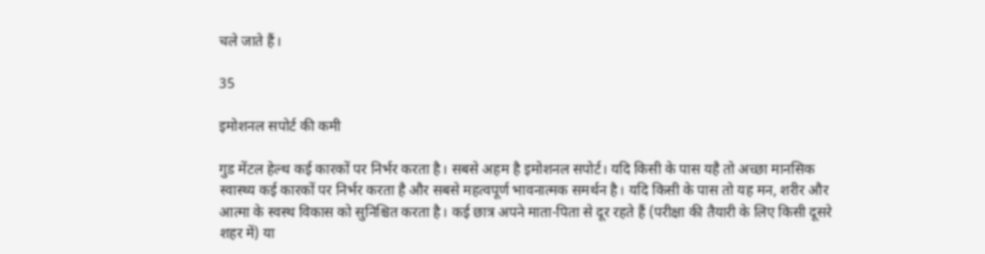चले जाते हैं।

35

इमोशनल सपोर्ट की कमी

गुड मेंटल हेल्थ कई कारकों पर निर्भर करता है। सबसे अहम है इमोशनल सपोर्ट। यदि किसी के पास यहै तो अच्छा मानसिक स्वास्थ्य कई कारकों पर निर्भर करता है और सबसे महत्वपूर्ण भावनात्मक समर्थन है। यदि किसी के पास तो यह मन, शरीर और आत्मा के स्वस्थ विकास को सुनिश्चित करता है। कई छात्र अपने माता-पिता से दूर रहते हैं (परीक्षा की तैयारी के लिए किसी दूसरे शहर में) या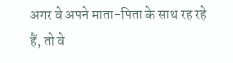अगर वे अपने माता-पिता के साथ रह रहे हैं, तो वे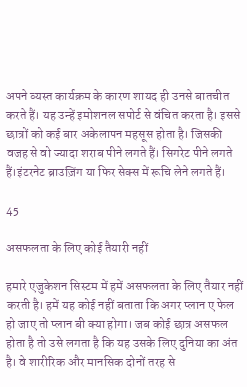अपने व्यस्त कार्यक्रम के कारण शायद ही उनसे बातचीत करते हैं। यह उन्हें इमोशनल सपोर्ट से वंचित करता है। इससे छात्रों को कई बार अकेलापन महसूस होता है। जिसकी वजह से वो ज्यादा शराब पीने लगते हैं। सिगरेट पीने लगते हैं।इंटरनेट ब्राउज़िंग या फिर सेक्स में रूचि लेने लगते हैं।

45

असफलता के लिए कोई तैयारी नहीं

हमारे एजुकेशन सिस्टम में हमें असफलता के लिए तैयार नहीं करती है। हमें यह कोई नहीं बताता कि अगर प्लान ए फेल हो जाए तो प्लान बी क्या होगा। जब कोई छात्र असफल होता है तो उसे लगता है कि यह उसके लिए दुनिया का अंत है। वे शारीरिक और मानसिक दोनों तरह से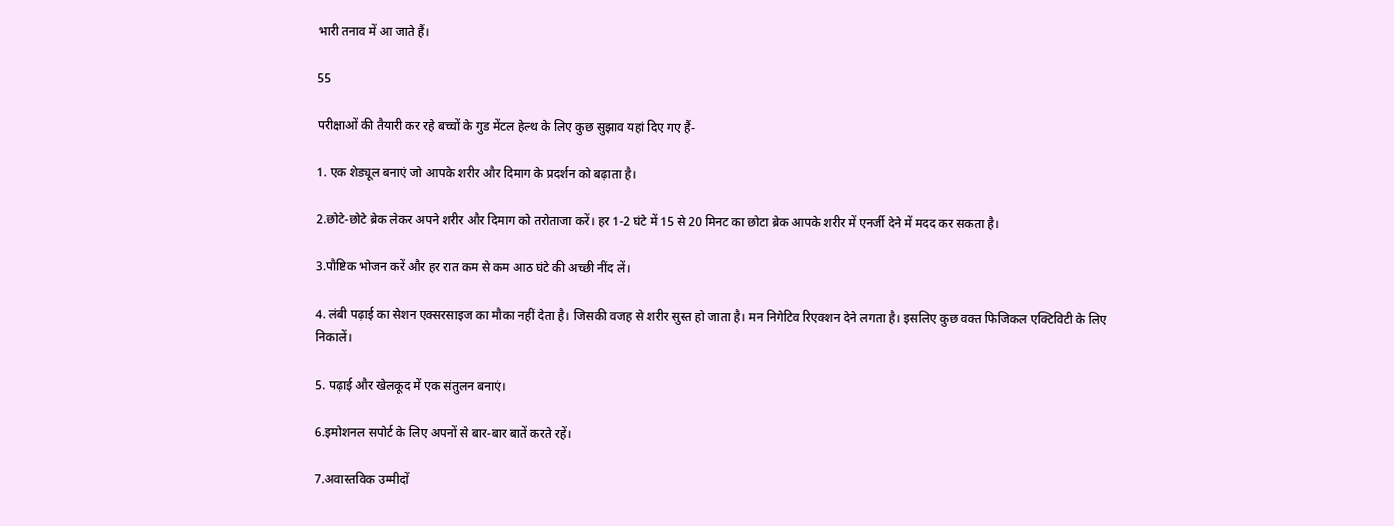भारी तनाव में आ जाते हैं।

55

परीक्षाओं की तैयारी कर रहे बच्चों के गुड मेंटल हेल्थ के लिए कुछ सुझाव यहां दिए गए हैं-

1. एक शेड्यूल बनाएं जो आपके शरीर और दिमाग के प्रदर्शन को बढ़ाता है।

2.छोटे-छोटे ब्रेक लेकर अपने शरीर और दिमाग को तरोताजा करें। हर 1-2 घंटे में 15 से 20 मिनट का छोटा ब्रेक आपके शरीर में एनर्जी देने में मदद कर सकता है।

3.पौष्टिक भोजन करें और हर रात कम से कम आठ घंटे की अच्छी नींद लें।

4. लंबी पढ़ाई का सेशन एक्सरसाइज का मौका नहीं देता है। जिसकी वजह से शरीर सुस्त हो जाता है। मन निगेटिव रिएक्शन देने लगता है। इसलिए कुछ वक्त फिजिकल एक्टिविटी के लिए निकालें।

5. पढ़ाई और खेलकूद में एक संतुलन बनाएं।

6.इमोशनल सपोर्ट के लिए अपनों से बार-बार बातें करते रहें।

7.अवास्तविक उम्मीदों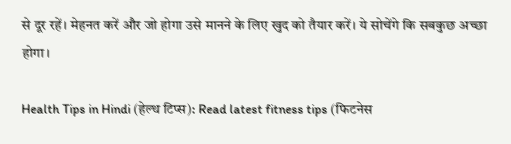से दूर रहें। मेहनत करें और जो होगा उसे मानने के लिए खुद को तैयार करें। ये सोचेंगे कि सबकुछ अच्छा होगा।

Health Tips in Hindi (हेल्थ टिप्स): Read latest fitness tips (फिटनेस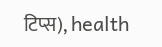टिप्स), health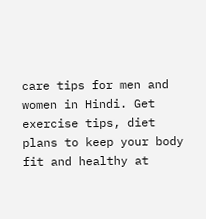care tips for men and women in Hindi. Get exercise tips, diet plans to keep your body fit and healthy at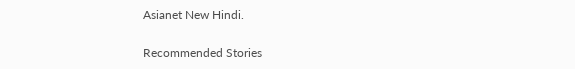Asianet New Hindi.

Recommended Stories